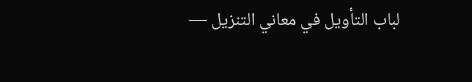لباب التأويل في معاني التنزيل —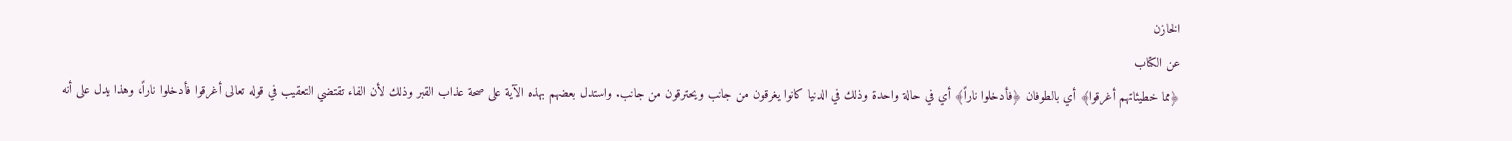الخازن
عن الكتاب
﴿مما خطيئاتهم أغرقوا﴾ أي بالطوفان ﴿فأدخلوا ناراً﴾ أي في حالة واحدة وذلك في الدنيا كانوا يغرقون من جانب ويحترقون من جانب. واستدل بعضهم بهذه الآية على صحة عذاب القبر وذلك لأن الفاء تقتضي التعقيب في قوله تعالى أغرقوا فأدخلوا ناراً، وهذا يدل على أنه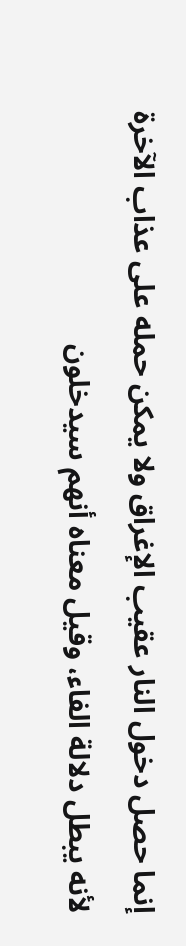إنما حصل دخول النار عقيب الإغراق ولا يمكن حمله على عذاب الآخرة لأنه يبطل دلالة الفاء، وقيل معناه أنهم سيدخلون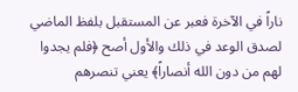ناراً في الآخرة فعبر عن المستقبل بلفظ الماضي لصدق الوعد في ذلك والأول أصح ﴿فلم يجدوا لهم من دون الله أنصاراً﴾ يعني تنصرهم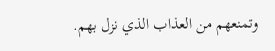وتمنعهم من العذاب الذي نزل بهم.